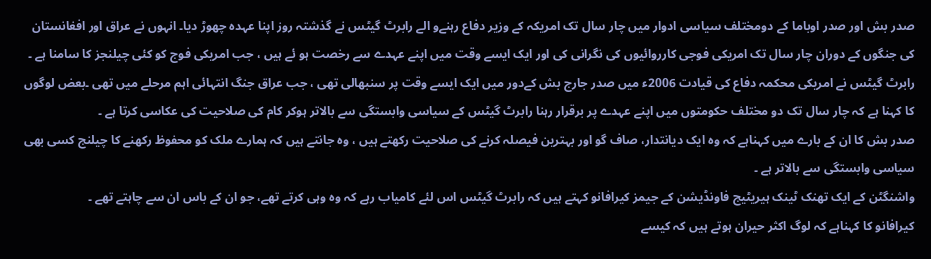صدر بش اور صدر اوباما کے دومختلف سیاسی ادوار میں چار سال تک امریکہ کے وزیر دفاع رہنےو الے رابرٹ گیٹس نے گذشتہ روز اپنا عہدہ چھوڑ دیا۔ انہوں نے عراق اور افغانستان کی جنگوں کے دوران چار سال تک امریکی فوجی کارروائیوں کی نگرانی کی اور ایک ایسے وقت میں اپنے عہدے سے رخصت ہو ئے ہیں ، جب امریکی فوج کو کئی چیلنجز کا سامنا ہے ۔
رابرٹ گیٹس نے امریکی محکمہ دفاع کی قیادت 2006ء میں صدر جارج بش کےدور میں ایک ایسے وقت پر سنبھالی تھی ، جب عراق جنگ انتہائی اہم مرحلے میں تھی ۔بعض لوگوں کا کہنا ہے کہ چار سال تک دو مختلف حکومتوں میں اپنے عہدے پر برقرار رہنا رابرٹ گیٹس کے سیاسی وابستگی سے بالاتر ہوکر کام کی صلاحیت کی عکاسی کرتا ہے ۔
صدر بش کا ان کے بارے میں کہناہے کہ وہ ایک دیانتدار، صاف گو اور بہترین فیصلہ کرنے کی صلاحیت رکھتے ہیں ، وہ جانتے ہیں کہ ہمارے ملک کو محفوظ رکھنے کا چیلنج کسی بھی سیاسی وابستگی سے بالاتر ہے ۔
واشنگٹن کے ایک تھنک ٹینک ہیریٹیج فاونڈیشن کے جیمز کیرافانو کہتے ہیں کہ رابرٹ گیٹس اس لئے کامیاب رہے کہ وہ وہی کرتے تھے، جو ان کے باس ان سے چاہتے تھے ۔
کیرافانو کا کہناہے کہ لوگ اکثر حیران ہوتے ہیں کہ کیسے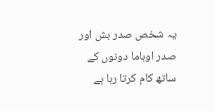یہ شخص صدر بش اور صدر اوباما دونوں کے ساتھ کام کرتا رہا ہے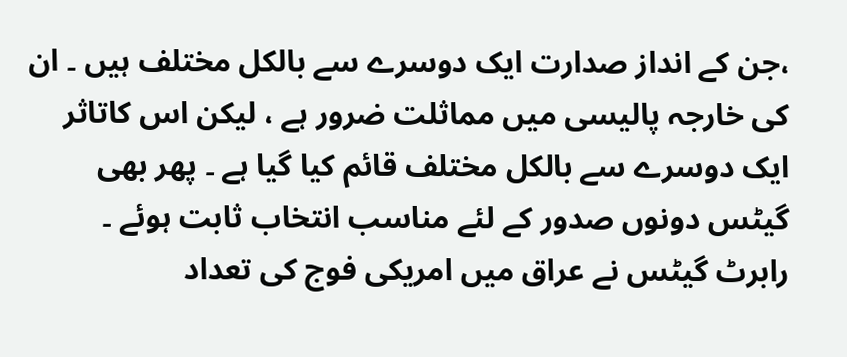،جن کے انداز صدارت ایک دوسرے سے بالکل مختلف ہیں ۔ ان کی خارجہ پالیسی میں مماثلت ضرور ہے ، لیکن اس کاتاثر ایک دوسرے سے بالکل مختلف قائم کیا گیا ہے ۔ پھر بھی گیٹس دونوں صدور کے لئے مناسب انتخاب ثابت ہوئے ۔
رابرٹ گیٹس نے عراق میں امریکی فوج کی تعداد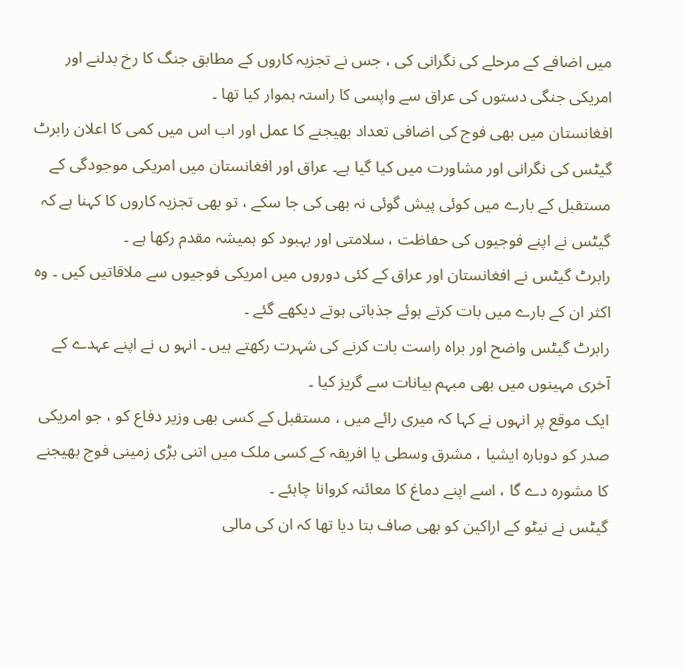میں اضافے کے مرحلے کی نگرانی کی ، جس نے تجزیہ کاروں کے مطابق جنگ کا رخ بدلنے اور امریکی جنگی دستوں کی عراق سے واپسی کا راستہ ہموار کیا تھا ۔
افغانستان میں بھی فوج کی اضافی تعداد بھیجنے کا عمل اور اب اس میں کمی کا اعلان رابرٹ گیٹس کی نگرانی اور مشاورت میں کیا گیا ہے۔ عراق اور افغانستان میں امریکی موجودگی کے مستقبل کے بارے میں کوئی پیش گوئی نہ بھی کی جا سکے ، تو بھی تجزیہ کاروں کا کہنا ہے کہ گیٹس نے اپنے فوجیوں کی حفاظت ، سلامتی اور بہبود کو ہمیشہ مقدم رکھا ہے ۔
رابرٹ گیٹس نے افغانستان اور عراق کے کئی دوروں میں امریکی فوجیوں سے ملاقاتیں کیں ۔ وہ اکثر ان کے بارے میں بات کرتے ہوئے جذباتی ہوتے دیکھے گئے ۔
رابرٹ گیٹس واضح اور براہ راست بات کرنے کی شہرت رکھتے ہیں ۔ انہو ں نے اپنے عہدے کے آخری مہینوں میں بھی مبہم بیانات سے گریز کیا ۔
ایک موقع پر انہوں نے کہا کہ میری رائے میں ، مستقبل کے کسی بھی وزیر دفاع کو ، جو امریکی صدر کو دوبارہ ایشیا ، مشرق وسطی یا افریقہ کے کسی ملک میں اتنی بڑی زمینی فوج بھیجنے کا مشورہ دے گا ، اسے اپنے دماغ کا معائنہ کروانا چاہئے ۔
گیٹس نے نیٹو کے اراکین کو بھی صاف بتا دیا تھا کہ ان کی مالی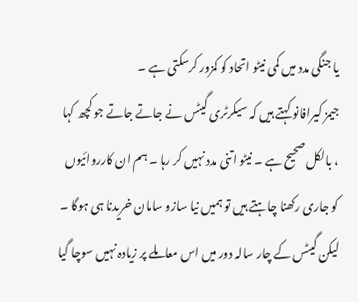یا جنگی مدد میں کمی نیٹو اتحاد کو کمزور کرسکتی ہے ۔
جیمز کیرافانو کہتے ہیں کہ سیکرٹری گیٹس نے جاتے جاتے جو کچھ کہا ، بالکل صحیح ہے ۔ نیٹو اتنی مدد نہیں کر رہا ۔ ہم ان کارروائیوں کو جاری رکھنا چاہتے ہیں تو ہمیں نیا سازو سامان خریدنا ہی ہوگا ۔ لیکن گیٹس کے چار سالہ دور میں اس معاملے پر زیادہ نہیں سوچا گیا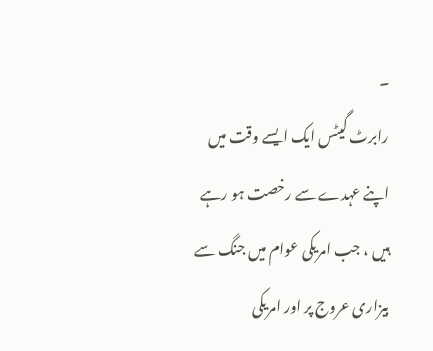۔
رابرٹ گیٹس ایک ایسے وقت میں اپنے عہدے سے رخصت ہو رہے ہیں ، جب امریکی عوام میں جنگ سے بیزاری عروج پر اور امریکی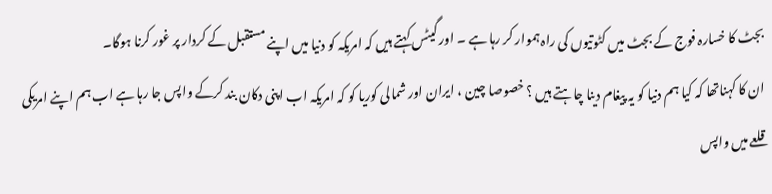بجٹ کا خسارہ فوج کے بجٹ میں کٹوتیوں کی راہ ہموار کر رہا ہے ۔ اور گیٹس کہتے ہیں کہ امریکہ کو دنیا میں اپنے مستقبل کے کردار پر غور کرنا ہوگا۔
ان کا کہناتھا کہ کیا ہم دنیا کو یہ پیغام دینا چاہتے ہیں ؟ خصوصا چین ، ایران اور شمالی کوریا کو کہ امریکہ اب اپنی دکان بند کرکے واپس جا رہا ہے اب ہم اپنے امریکی قلعے میں واپس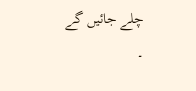چلے جائیں گے ۔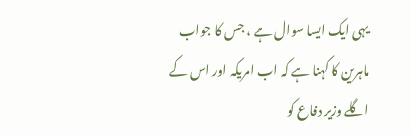یہی ایک ایسا سوال ہے ، جس کا جواب ماہرین کا کہنا ہے کہ اب امریکہ اور اس کے اگلے وزیر دفاع کو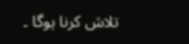تلاش کرنا ہوگا ۔